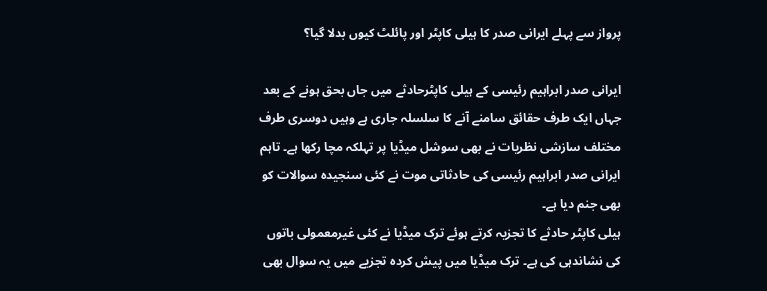پرواز سے پہلے ایرانی صدر کا ہیلی کاپٹر اور پائلٹ کیوں بدلا گیا؟

ایرانی صدر ابراہیم رئيسی کے ہیلی کاپٹرحادثے میں جاں بحق ہونے کے بعد جہاں ایک طرف حقائق سامنے آنے کا سلسلہ جاری ہے وہیں دوسری طرف مختلف سازشی نظریات نے بھی سوشل میڈیا پر تہلکہ مچا رکھا ہے۔ تاہم ایرانی صدر ابراہیم رئیسی کی حادثاتی موت نے کئی سنجیدہ سوالات کو بھی جنم دیا ہے۔
ہیلی کاپٹر حادثے کا تجزیہ کرتے ہوئے ترک میڈیا نے کئی غیرمعمولی باتوں کی نشاندہی کی ہے۔ ترک میڈیا میں پیش کردہ تجزیے میں یہ سوال بھی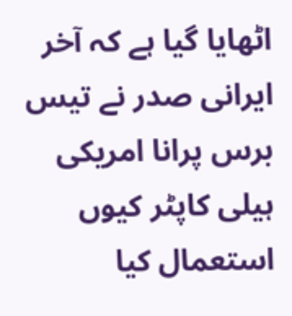اٹھایا گیا ہے کہ آخر ایرانی صدر نے تیس برس پرانا امریکی ہیلی کاپٹر کیوں استعمال کیا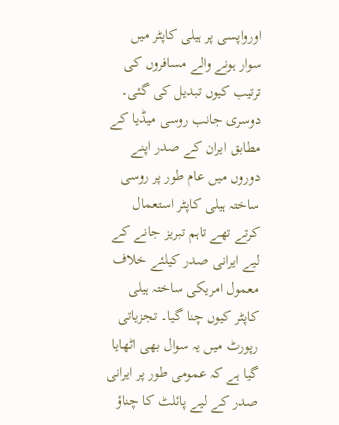اورواپسی پر ہیلی کاپٹر میں سوار ہونے والے مسافروں کی ترتیب کیوں تبدیل کی گئی۔
دوسری جانب روسی میڈیا کے مطابق ایران کے صدر اپنے دوروں میں عام طور پر روسی ساختہ ہیلی کاپٹر استعمال کرتے تھے تاہم تبریز جانے کے لیے ایرانی صدر کیلئے خلاف معمول امریکی ساختہ ہیلی کاپٹر کیوں چنا گیا۔ تجزیاتی رپورٹ میں یہ سوال بھی اٹھایا گیا ہے کہ عمومی طور پر ایرانی صدر کے لیے پائلٹ کا چناؤ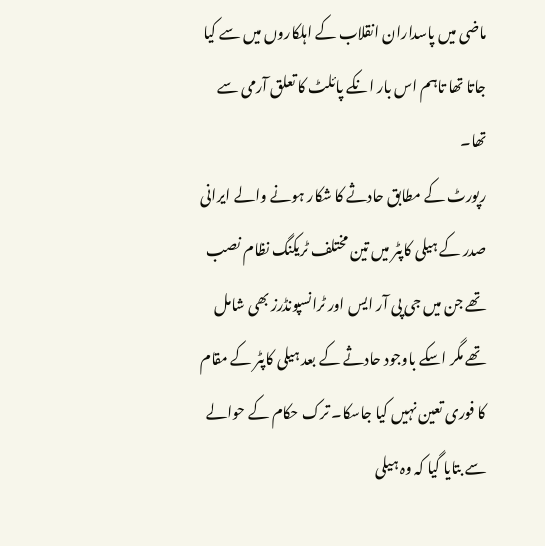ماضی میں پاسداران انقلاب کے اہلکاروں میں سے کیا جاتا تھا تاہم اس بار انکے پائلٹ کا تعلق آرمی سے تھا۔
رپورٹ کے مطابق حادثے کا شکار ہونے والے ایرانی صدر کے ہیلی کاپٹر میں تین مختلف ٹریکنگ نظام نصب تھے جن میں جی پی آر ایس اور ٹرانسپونڈرز بھی شامل تھے مگر اسکے باوجود حادثے کے بعد ہیلی کاپٹر کے مقام کا فوری تعین نہیں کیا جاسکا۔ ترک حکام کے حوالے سے بتایا گیا کہ وہ ہیلی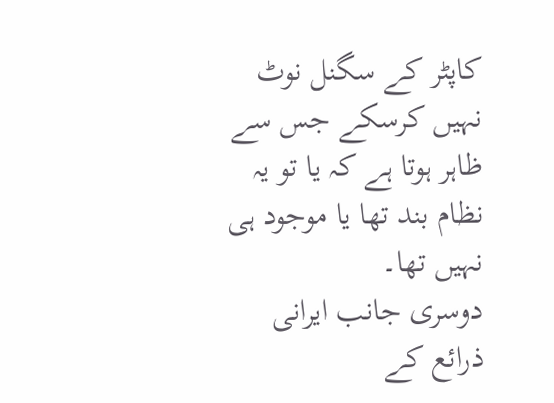کاپٹر کے سگنل نوٹ نہیں کرسکے جس سے ظاہر ہوتا ہے کہ یا تو یہ نظام بند تھا یا موجود ہی نہیں تھا۔
دوسری جانب ایرانی ذرائع کے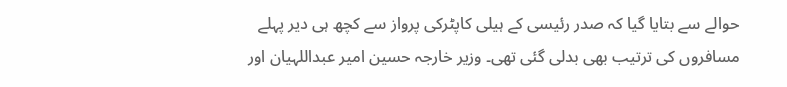حوالے سے بتایا گیا کہ صدر رئیسی کے ہیلی کاپٹرکی پرواز سے کچھ ہی دیر پہلے مسافروں کی ترتیب بھی بدلی گئی تھی۔ وزیر خارجہ حسین امیر عبداللہیان اور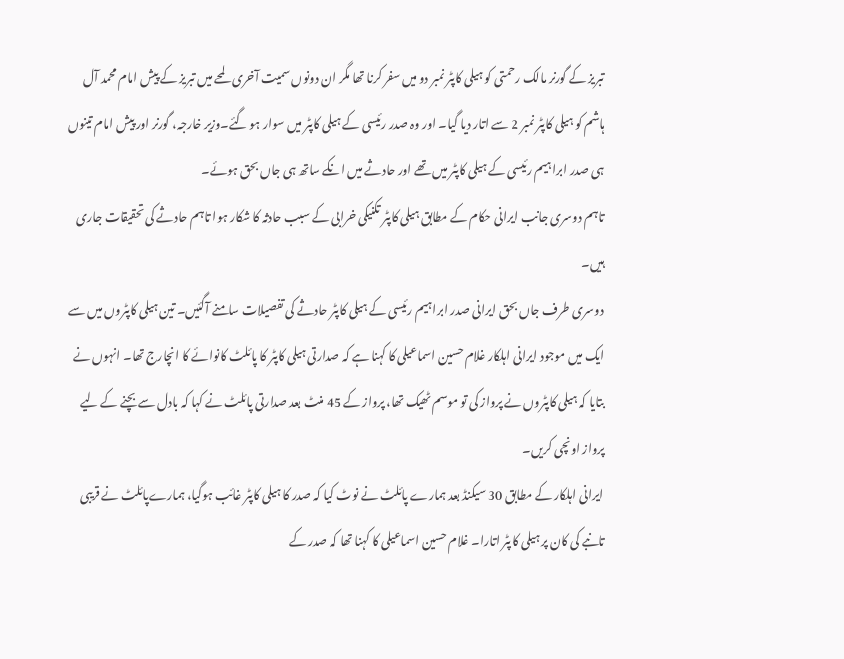تبریز کے گورنر مالک رحمتی کو ہیلی کاپٹر نمبر دو میں سفر کرنا تھا مگر ان دونوں سمیت آخری لمحے میں تبریز کے پیش امام محمد آل ہاشم کو ہیلی کاپٹر نمبر 2 سے اتار دیا گیا۔ اور وہ صدر رئیسی کے ہیلی کاپٹر میں سوار ہو گئے۔وزیر خارجہ، گورنر اور پیش امام تینوں ہی صدر ابراہیم رئیسی کے ہیلی کاپٹر میں تھے اور حادثے میں انکے ساتھ ہی جاں بحق ہوئے۔
تاہم دوسری جانب ایرانی حکام کے مطابق ہیلی کاپٹر تکنیکی خرابی کے سبب حادثہ کا شکار ہوا تاہم حادثے کی تحقیقات جاری ہیں۔
دوسری طرف جاں بحق ایرانی صدر ابراہیم رئیسی کے ہیلی کاپٹر حادثے کی تفصیلات سامنے آگئیں۔ تین ہیلی کاپٹروں میں سے ایک میں موجود ایرانی اہلکار غلام حسین اسماعیلی کا کہنا ہے کہ صدارتی ہیلی کاپٹر کا پائلٹ کانوائے کا انچارج تھا۔ انہوں نے بتایا کہ ہیلی کاپٹروں نے پرواز کی تو موسم ٹھیک تھا، پرواز کے 45 منٹ بعد صدارتی پائلٹ نے کہا کہ بادل سے بچنے کے لیے پرواز اونچی کریں۔
ایرانی اہلکار کے مطابق 30 سیکنڈ بعد ہمارے پائلٹ نے نوٹ کیا کہ صدر کا ہیلی کاپٹر غائب ہوگیا، ہمارےپائلٹ نے قریبی تانبے کی کان پر ہیلی کاپٹر اتارا۔ غلام حسین اسماعیلی کا کہنا تھا کہ صدر کے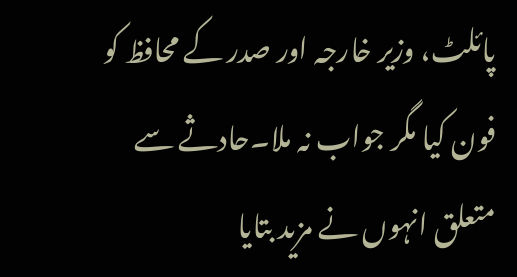پائلٹ، وزیر خارجہ اور صدر کے محافظ کو فون کیا مگر جواب نہ ملا۔حادثے سے متعلق انہوں نے مزید بتایا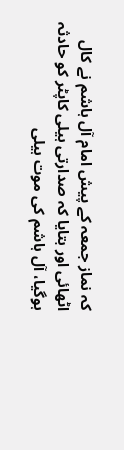کہ نماز جمعہ کے پیش امام آل ہاشم نے کال اٹھائی اور بتایا کہ صدارتی ہیلی کاپٹر کو حادثہ ہوگیا، آل ہاشم کی موت ہیلی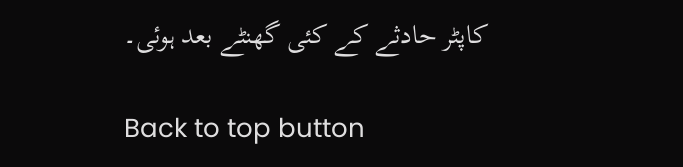کاپٹر حادثے کے کئی گھنٹے بعد ہوئی۔

Back to top button